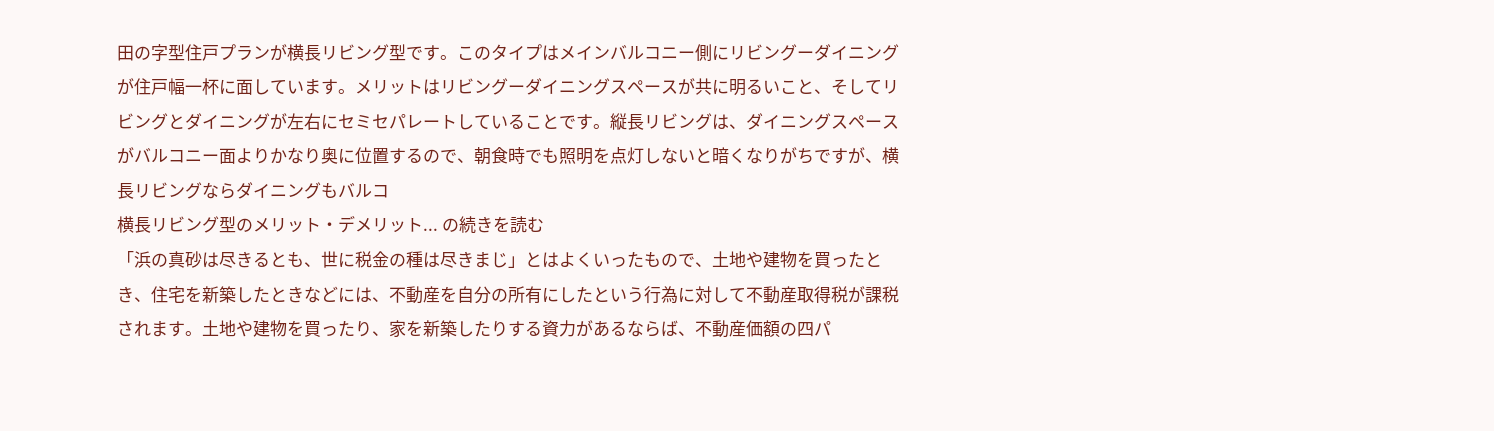田の字型住戸プランが横長リビング型です。このタイプはメインバルコニー側にリビングーダイニングが住戸幅一杯に面しています。メリットはリビングーダイニングスペースが共に明るいこと、そしてリビングとダイニングが左右にセミセパレートしていることです。縦長リビングは、ダイニングスペースがバルコニー面よりかなり奥に位置するので、朝食時でも照明を点灯しないと暗くなりがちですが、横長リビングならダイニングもバルコ
横長リビング型のメリット・デメリット... の続きを読む
「浜の真砂は尽きるとも、世に税金の種は尽きまじ」とはよくいったもので、土地や建物を買ったとき、住宅を新築したときなどには、不動産を自分の所有にしたという行為に対して不動産取得税が課税されます。土地や建物を買ったり、家を新築したりする資力があるならば、不動産価額の四パ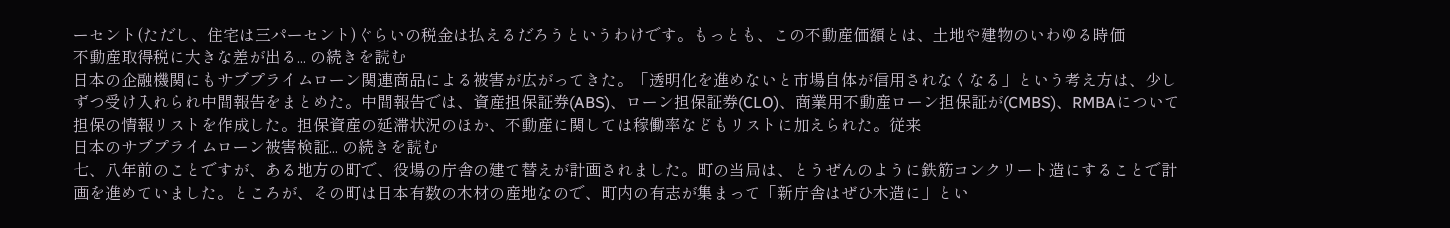ーセント(ただし、住宅は三パーセント)ぐらいの税金は払えるだろうというわけです。もっとも、この不動産価額とは、土地や建物のいわゆる時価
不動産取得税に大きな差が出る... の続きを読む
日本の企融機関にもサブプライムローン関連商品による被害が広がってきた。「透明化を進めないと市場自体が信用されなくなる」という考え方は、少しずつ受け入れられ中間報告をまとめた。中間報告では、資産担保証券(ABS)、ローン担保証券(CLO)、商業用不動産ローン担保証が(CMBS)、RMBAについて担保の情報リストを作成した。担保資産の延滞状況のほか、不動産に関しては稼働率などもリストに加えられた。従来
日本のサブプライムローン被害検証... の続きを読む
七、八年前のことですが、ある地方の町で、役場の庁舎の建て替えが計画されました。町の当局は、とうぜんのように鉄筋コンクリート造にすることで計画を進めていました。ところが、その町は日本有数の木材の産地なので、町内の有志が集まって「新庁舎はぜひ木造に」とい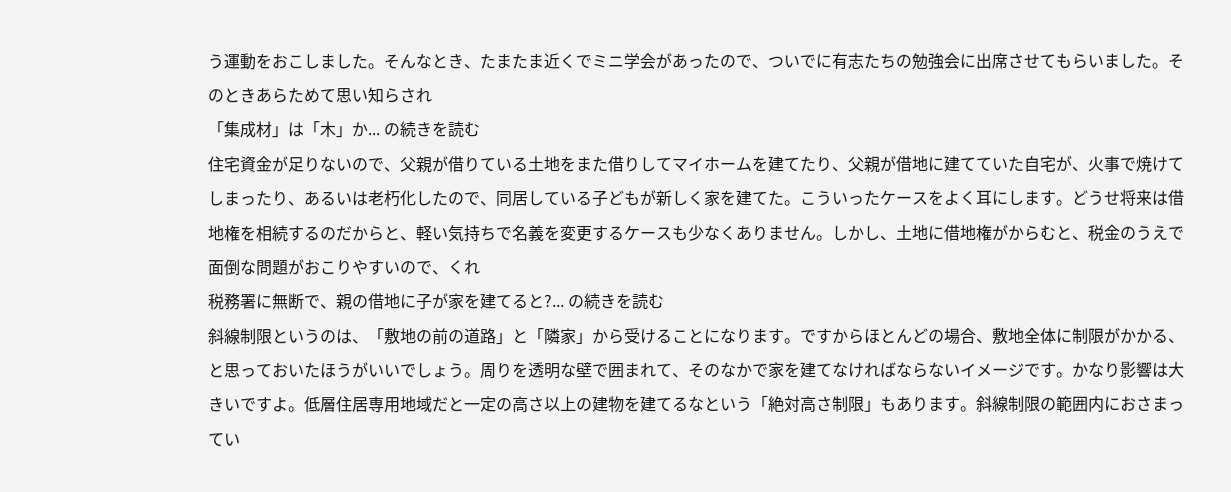う運動をおこしました。そんなとき、たまたま近くでミニ学会があったので、ついでに有志たちの勉強会に出席させてもらいました。そのときあらためて思い知らされ
「集成材」は「木」か... の続きを読む
住宅資金が足りないので、父親が借りている土地をまた借りしてマイホームを建てたり、父親が借地に建てていた自宅が、火事で焼けてしまったり、あるいは老朽化したので、同居している子どもが新しく家を建てた。こういったケースをよく耳にします。どうせ将来は借地権を相続するのだからと、軽い気持ちで名義を変更するケースも少なくありません。しかし、土地に借地権がからむと、税金のうえで面倒な問題がおこりやすいので、くれ
税務署に無断で、親の借地に子が家を建てると?... の続きを読む
斜線制限というのは、「敷地の前の道路」と「隣家」から受けることになります。ですからほとんどの場合、敷地全体に制限がかかる、と思っておいたほうがいいでしょう。周りを透明な壁で囲まれて、そのなかで家を建てなければならないイメージです。かなり影響は大きいですよ。低層住居専用地域だと一定の高さ以上の建物を建てるなという「絶対高さ制限」もあります。斜線制限の範囲内におさまってい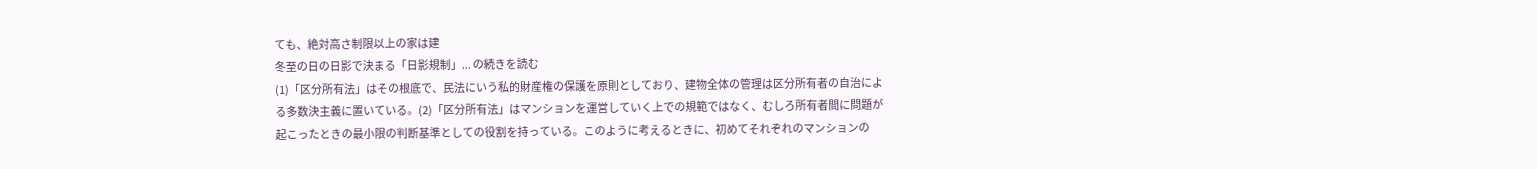ても、絶対高さ制限以上の家は建
冬至の日の日影で決まる「日影規制」... の続きを読む
(1)「区分所有法」はその根底で、民法にいう私的財産権の保護を原則としており、建物全体の管理は区分所有者の自治による多数決主義に置いている。(2)「区分所有法」はマンションを運営していく上での規範ではなく、むしろ所有者間に問題が起こったときの最小限の判断基準としての役割を持っている。このように考えるときに、初めてそれぞれのマンションの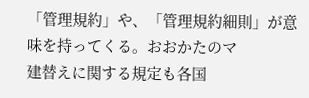「管理規約」や、「管理規約細則」が意味を持ってくる。おおかたのマ
建替えに関する規定も各国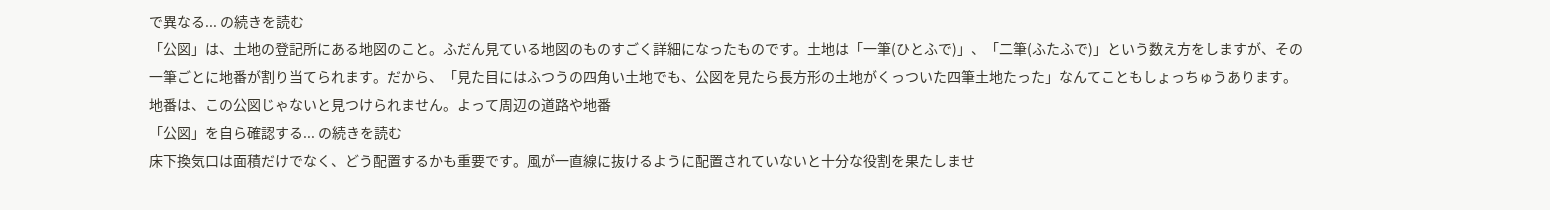で異なる... の続きを読む
「公図」は、土地の登記所にある地図のこと。ふだん見ている地図のものすごく詳細になったものです。土地は「一筆(ひとふで)」、「二筆(ふたふで)」という数え方をしますが、その一筆ごとに地番が割り当てられます。だから、「見た目にはふつうの四角い土地でも、公図を見たら長方形の土地がくっついた四筆土地たった」なんてこともしょっちゅうあります。地番は、この公図じゃないと見つけられません。よって周辺の道路や地番
「公図」を自ら確認する... の続きを読む
床下換気口は面積だけでなく、どう配置するかも重要です。風が一直線に抜けるように配置されていないと十分な役割を果たしませ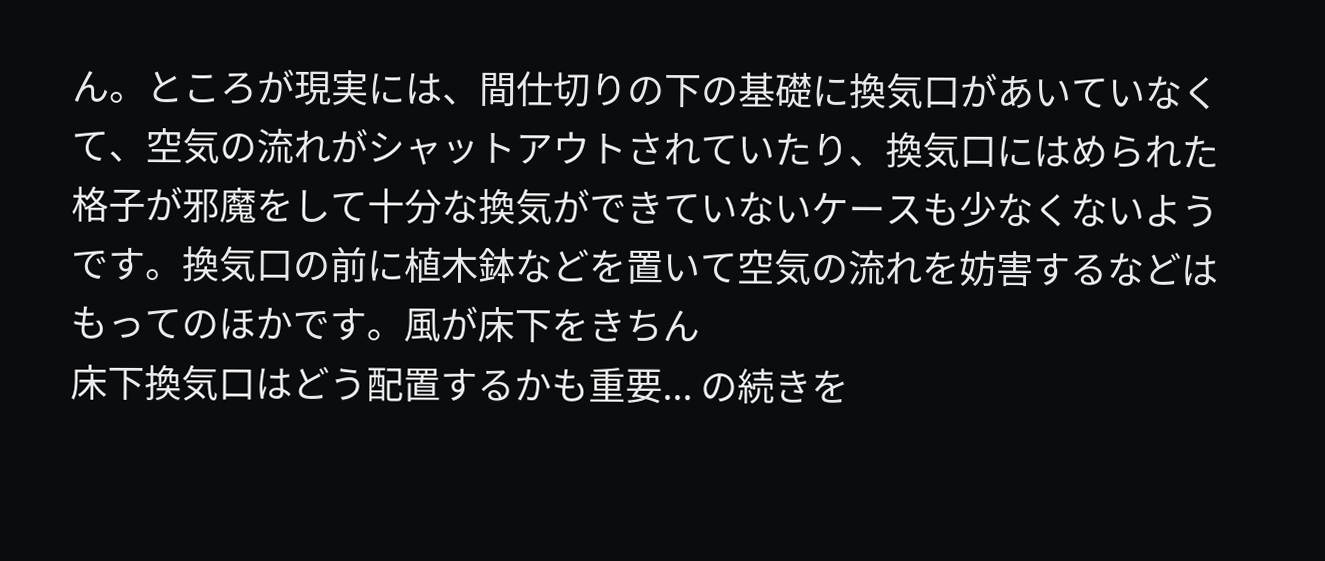ん。ところが現実には、間仕切りの下の基礎に換気口があいていなくて、空気の流れがシャットアウトされていたり、換気口にはめられた格子が邪魔をして十分な換気ができていないケースも少なくないようです。換気口の前に植木鉢などを置いて空気の流れを妨害するなどはもってのほかです。風が床下をきちん
床下換気口はどう配置するかも重要... の続きを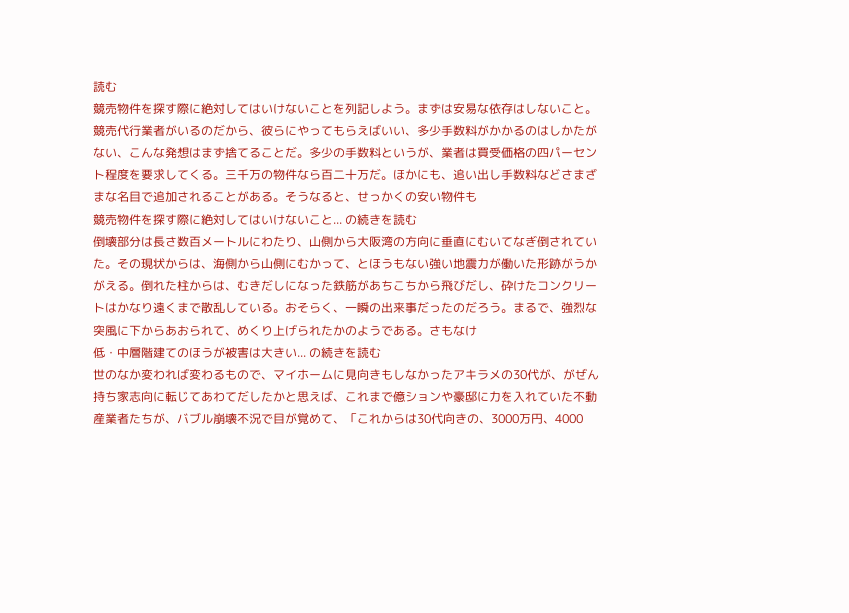読む
競売物件を探す際に絶対してはいけないことを列記しよう。まずは安易な依存はしないこと。競売代行業者がいるのだから、彼らにやってもらえばいい、多少手数料がかかるのはしかたがない、こんな発想はまず捨てることだ。多少の手数料というが、業者は買受価格の四パーセント程度を要求してくる。三千万の物件なら百二十万だ。ほかにも、追い出し手数料などさまざまな名目で追加されることがある。そうなると、せっかくの安い物件も
競売物件を探す際に絶対してはいけないこと... の続きを読む
倒壊部分は長さ数百メートルにわたり、山側から大阪湾の方向に垂直にむいてなぎ倒されていた。その現状からは、海側から山側にむかって、とほうもない強い地震力が働いた形跡がうかがえる。倒れた柱からは、むきだしになった鉄筋があちこちから飛びだし、砕けたコンクリートはかなり遠くまで散乱している。おそらく、一瞬の出来事だったのだろう。まるで、強烈な突風に下からあおられて、めくり上げられたかのようである。さもなけ
低・中層階建てのほうが被害は大きい... の続きを読む
世のなか変われば変わるもので、マイホームに見向きもしなかったアキラメの30代が、がぜん持ち家志向に転じてあわてだしたかと思えば、これまで億ションや豪邸に力を入れていた不動産業者たちが、バブル崩壊不況で目が覚めて、「これからは30代向きの、3000万円、4000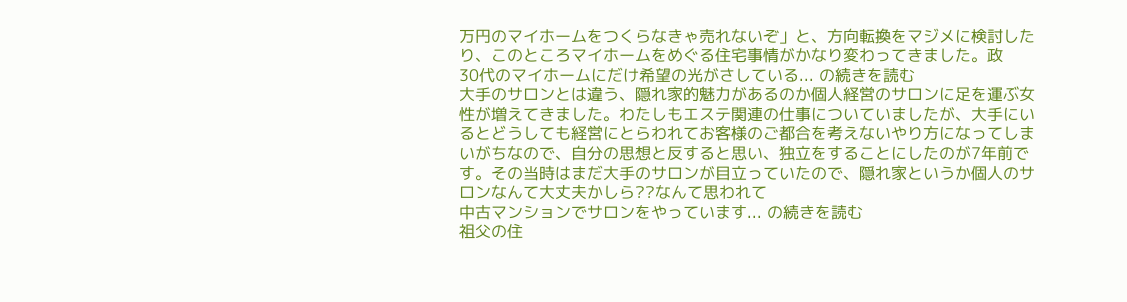万円のマイホームをつくらなきゃ売れないぞ」と、方向転換をマジメに検討したり、このところマイホームをめぐる住宅事情がかなり変わってきました。政
30代のマイホームにだけ希望の光がさしている... の続きを読む
大手のサロンとは違う、隠れ家的魅力があるのか個人経営のサロンに足を運ぶ女性が増えてきました。わたしもエステ関連の仕事についていましたが、大手にいるとどうしても経営にとらわれてお客様のご都合を考えないやり方になってしまいがちなので、自分の思想と反すると思い、独立をすることにしたのが7年前です。その当時はまだ大手のサロンが目立っていたので、隠れ家というか個人のサロンなんて大丈夫かしら??なんて思われて
中古マンションでサロンをやっています... の続きを読む
祖父の住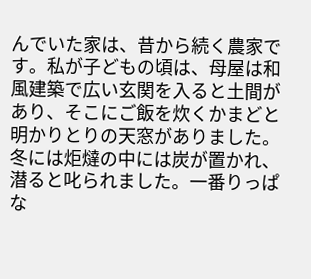んでいた家は、昔から続く農家です。私が子どもの頃は、母屋は和風建築で広い玄関を入ると土間があり、そこにご飯を炊くかまどと明かりとりの天窓がありました。冬には炬燵の中には炭が置かれ、潜ると叱られました。一番りっぱな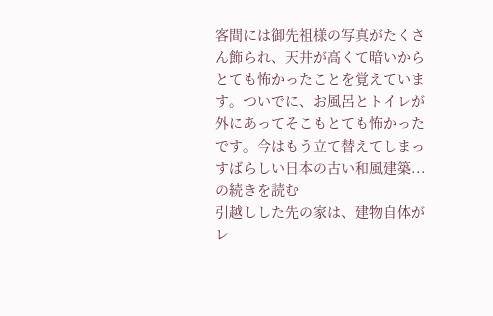客間には御先祖様の写真がたくさん飾られ、天井が高くて暗いからとても怖かったことを覚えています。ついでに、お風呂とトイレが外にあってそこもとても怖かったです。今はもう立て替えてしまっ
すばらしい日本の古い和風建築... の続きを読む
引越しした先の家は、建物自体がレ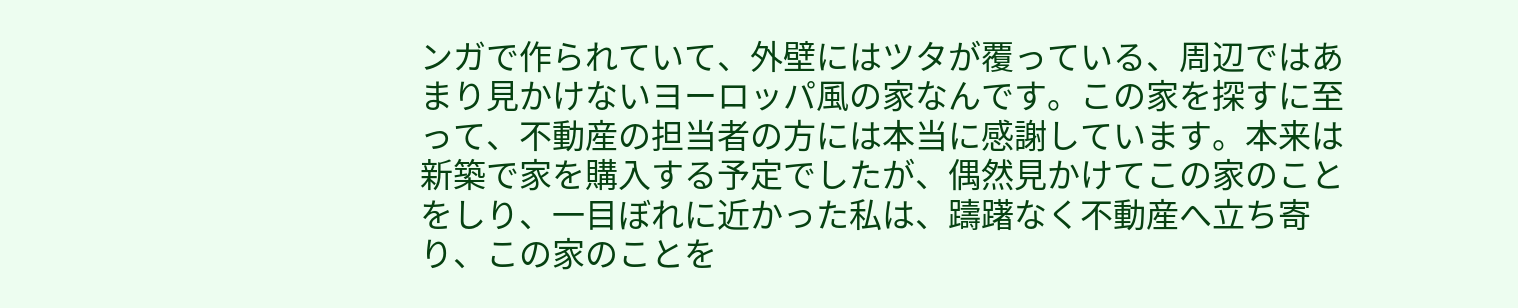ンガで作られていて、外壁にはツタが覆っている、周辺ではあまり見かけないヨーロッパ風の家なんです。この家を探すに至って、不動産の担当者の方には本当に感謝しています。本来は新築で家を購入する予定でしたが、偶然見かけてこの家のことをしり、一目ぼれに近かった私は、躊躇なく不動産へ立ち寄り、この家のことを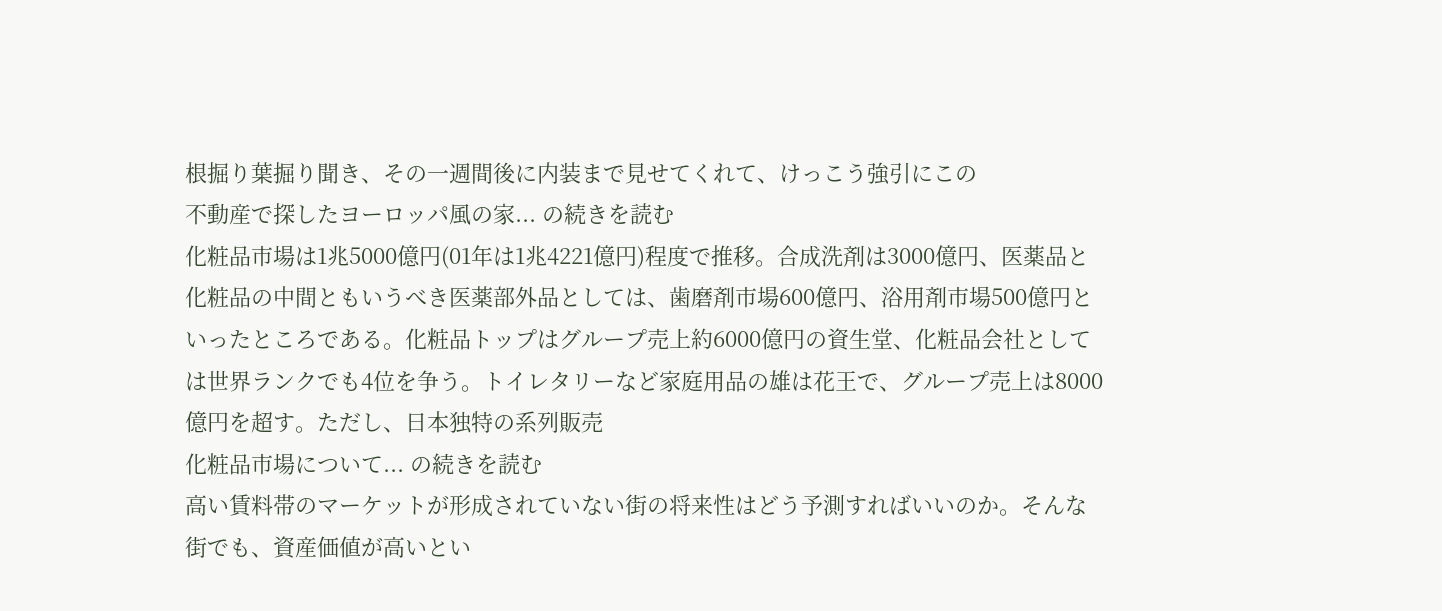根掘り葉掘り聞き、その一週間後に内装まで見せてくれて、けっこう強引にこの
不動産で探したヨーロッパ風の家... の続きを読む
化粧品市場は1兆5000億円(01年は1兆4221億円)程度で推移。合成洗剤は3000億円、医薬品と化粧品の中間ともいうべき医薬部外品としては、歯磨剤市場600億円、浴用剤市場500億円といったところである。化粧品トップはグループ売上約6000億円の資生堂、化粧品会社としては世界ランクでも4位を争う。トイレタリーなど家庭用品の雄は花王で、グループ売上は8000億円を超す。ただし、日本独特の系列販売
化粧品市場について... の続きを読む
高い賃料帯のマーケットが形成されていない街の将来性はどう予測すればいいのか。そんな街でも、資産価値が高いとい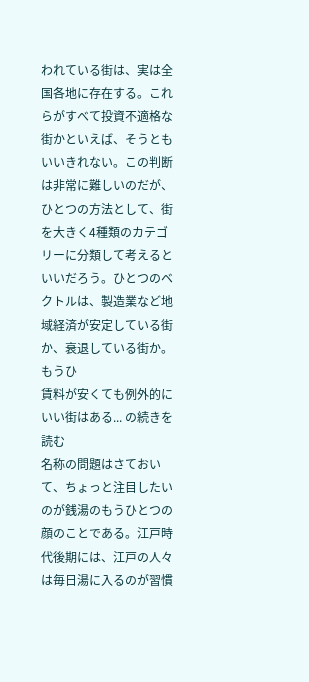われている街は、実は全国各地に存在する。これらがすべて投資不適格な街かといえば、そうともいいきれない。この判断は非常に難しいのだが、ひとつの方法として、街を大きく4種類のカテゴリーに分類して考えるといいだろう。ひとつのベクトルは、製造業など地域経済が安定している街か、衰退している街か。もうひ
賃料が安くても例外的にいい街はある... の続きを読む
名称の問題はさておいて、ちょっと注目したいのが銭湯のもうひとつの顔のことである。江戸時代後期には、江戸の人々は毎日湯に入るのが習慣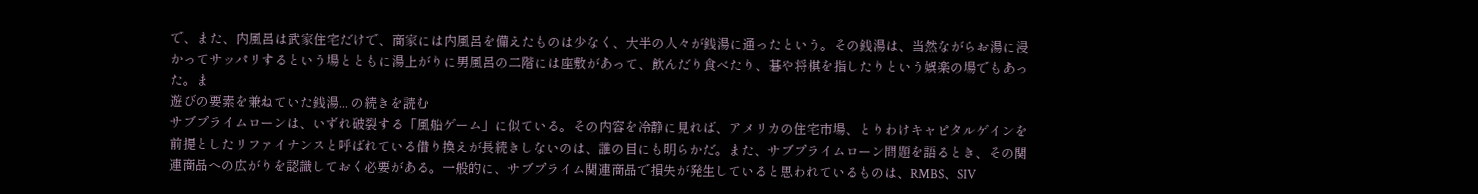で、また、内風呂は武家住宅だけで、商家には内風呂を備えたものは少なく、大半の人々が銭湯に通ったという。その銭湯は、当然ながらお湯に浸かってサッパリするという場とともに湯上がりに男風呂の二階には座敷があって、飲んだり食べたり、碁や将棋を指したりという娯楽の場でもあった。ま
遊びの要素を兼ねていた銭湯... の続きを読む
サブプライムローンは、いずれ破裂する「風船ゲーム」に似ている。その内容を冷静に見れば、アメリカの住宅市場、とりわけキャピタルゲインを前提としたリファイナンスと呼ばれている借り換えが長続きしないのは、誰の目にも明らかだ。また、サブプライムローン問題を語るとき、その関連商品への広がりを認識しておく必要がある。一般的に、サブプライム関連商品で損失が発生していると思われているものは、RMBS、SIV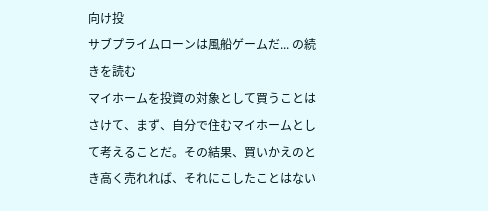向け投
サブプライムローンは風船ゲームだ... の続きを読む
マイホームを投資の対象として買うことはさけて、まず、自分で住むマイホームとして考えることだ。その結果、買いかえのとき高く売れれば、それにこしたことはない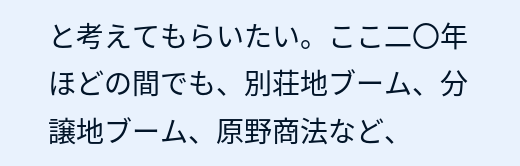と考えてもらいたい。ここ二〇年ほどの間でも、別荘地ブーム、分譲地ブーム、原野商法など、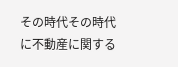その時代その時代に不動産に関する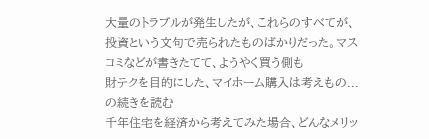大量のトラブルが発生したが、これらのすべてが、投資という文句で売られたものばかりだった。マスコミなどが書きたてて、ようやく買う側も
財テクを目的にした、マイホーム購入は考えもの... の続きを読む
千年住宅を経済から考えてみた場合、どんなメリッ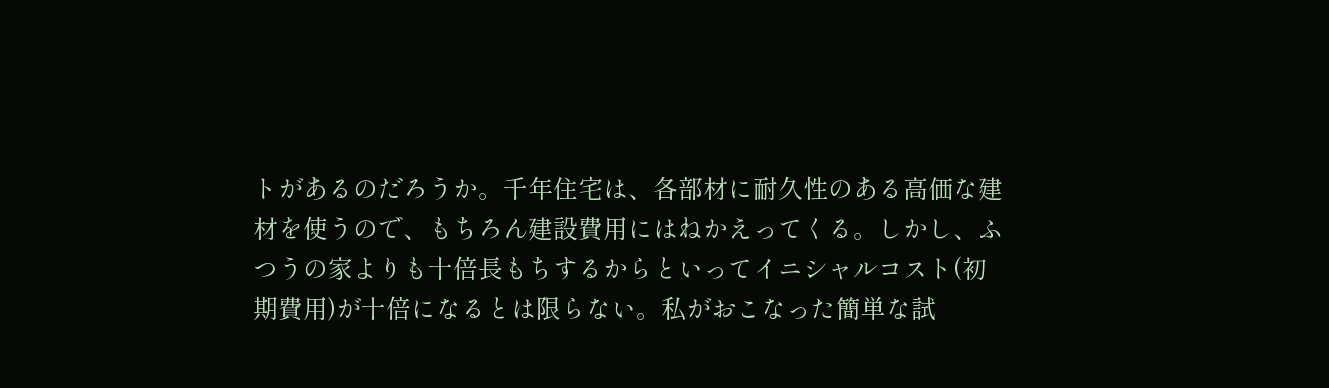トがあるのだろうか。千年住宅は、各部材に耐久性のある高価な建材を使うので、もちろん建設費用にはねかえってくる。しかし、ふつうの家よりも十倍長もちするからといってイニシャルコスト(初期費用)が十倍になるとは限らない。私がおこなった簡単な試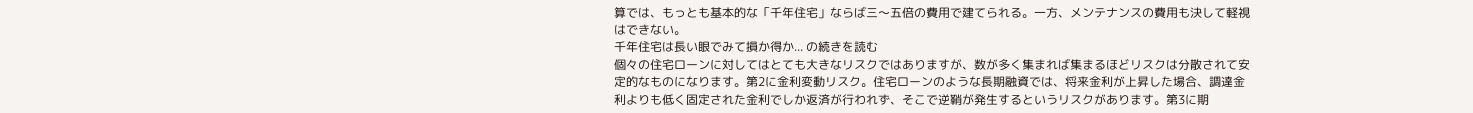算では、もっとも基本的な「千年住宅」ならば三〜五倍の費用で建てられる。一方、メンテナンスの費用も決して軽視はできない。
千年住宅は長い眼でみて損か得か... の続きを読む
個々の住宅ローンに対してはとても大きなリスクではありますが、数が多く集まれば集まるほどリスクは分散されて安定的なものになります。第2に金利変動リスク。住宅ローンのような長期融資では、将来金利が上昇した場合、調達金利よりも低く固定された金利でしか返済が行われず、そこで逆鞘が発生するというリスクがあります。第3に期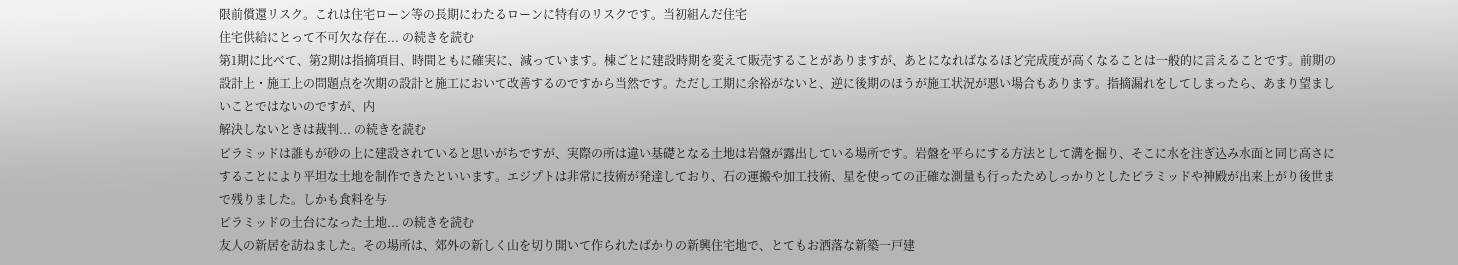限前償還リスク。これは住宅ローン等の長期にわたるローンに特有のリスクです。当初組んだ住宅
住宅供給にとって不可欠な存在... の続きを読む
第1期に比べて、第2期は指摘項目、時間ともに確実に、減っています。棟ごとに建設時期を変えて販売することがありますが、あとになればなるほど完成度が高くなることは一般的に言えることです。前期の設計上・施工上の問題点を次期の設計と施工において改善するのですから当然です。ただし工期に余裕がないと、逆に後期のほうが施工状況が悪い場合もあります。指摘漏れをしてしまったら、あまり望ましいことではないのですが、内
解決しないときは裁判... の続きを読む
ピラミッドは誰もが砂の上に建設されていると思いがちですが、実際の所は違い基礎となる土地は岩盤が露出している場所です。岩盤を平らにする方法として溝を掘り、そこに水を注ぎ込み水面と同じ高さにすることにより平坦な土地を制作できたといいます。エジプトは非常に技術が発達しており、石の運搬や加工技術、星を使っての正確な測量も行ったためしっかりとしたピラミッドや神殿が出来上がり後世まで残りました。しかも食料を与
ピラミッドの土台になった土地... の続きを読む
友人の新居を訪ねました。その場所は、郊外の新しく山を切り開いて作られたばかりの新興住宅地で、とてもお洒落な新築一戸建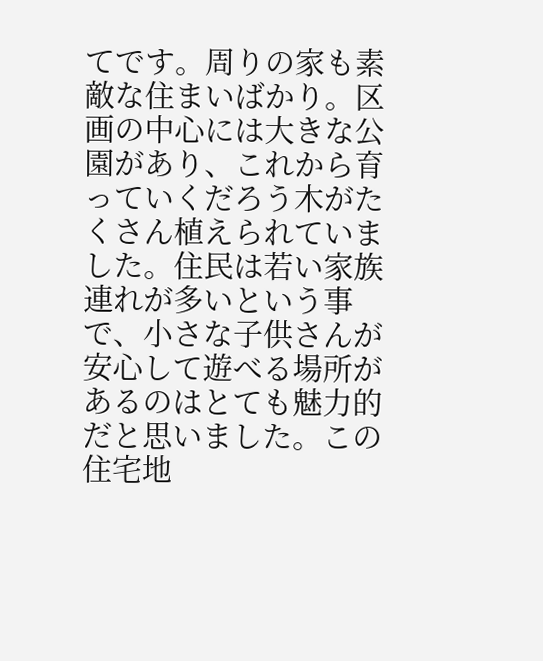てです。周りの家も素敵な住まいばかり。区画の中心には大きな公園があり、これから育っていくだろう木がたくさん植えられていました。住民は若い家族連れが多いという事で、小さな子供さんが安心して遊べる場所があるのはとても魅力的だと思いました。この住宅地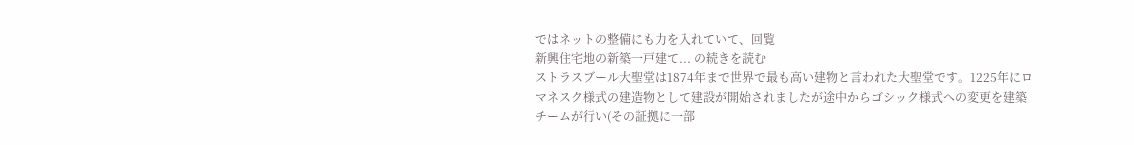ではネットの整備にも力を入れていて、回覧
新興住宅地の新築一戸建て... の続きを読む
ストラスブール大聖堂は1874年まで世界で最も高い建物と言われた大聖堂です。1225年にロマネスク様式の建造物として建設が開始されましたが途中からゴシック様式への変更を建築チームが行い(その証拠に一部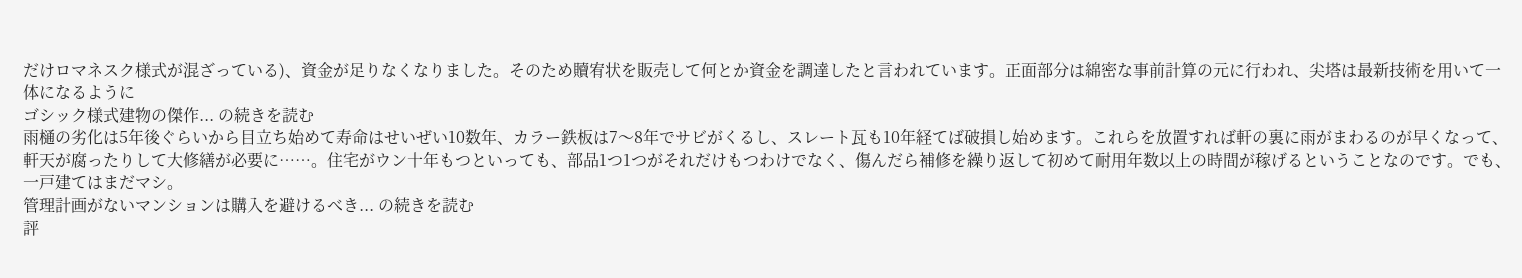だけロマネスク様式が混ざっている)、資金が足りなくなりました。そのため贖宥状を販売して何とか資金を調達したと言われています。正面部分は綿密な事前計算の元に行われ、尖塔は最新技術を用いて一体になるように
ゴシック様式建物の傑作... の続きを読む
雨樋の劣化は5年後ぐらいから目立ち始めて寿命はせいぜい10数年、カラー鉄板は7〜8年でサビがくるし、スレート瓦も10年経てば破損し始めます。これらを放置すれば軒の裏に雨がまわるのが早くなって、軒天が腐ったりして大修繕が必要に……。住宅がウン十年もつといっても、部品1つ1つがそれだけもつわけでなく、傷んだら補修を繰り返して初めて耐用年数以上の時間が稼げるということなのです。でも、一戸建てはまだマシ。
管理計画がないマンションは購入を避けるべき... の続きを読む
評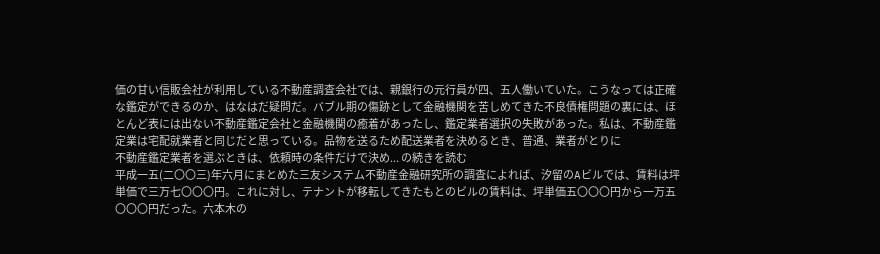価の甘い信販会社が利用している不動産調査会社では、親銀行の元行員が四、五人働いていた。こうなっては正確な鑑定ができるのか、はなはだ疑問だ。バブル期の傷跡として金融機関を苦しめてきた不良債権問題の裏には、ほとんど表には出ない不動産鑑定会社と金融機関の癒着があったし、鑑定業者選択の失敗があった。私は、不動産鑑定業は宅配就業者と同じだと思っている。品物を送るため配送業者を決めるとき、普通、業者がとりに
不動産鑑定業者を選ぶときは、依頼時の条件だけで決め... の続きを読む
平成一五(二〇〇三)年六月にまとめた三友システム不動産金融研究所の調査によれば、汐留のAビルでは、賃料は坪単価で三万七〇〇〇円。これに対し、テナントが移転してきたもとのビルの賃料は、坪単価五〇〇〇円から一万五〇〇〇円だった。六本木の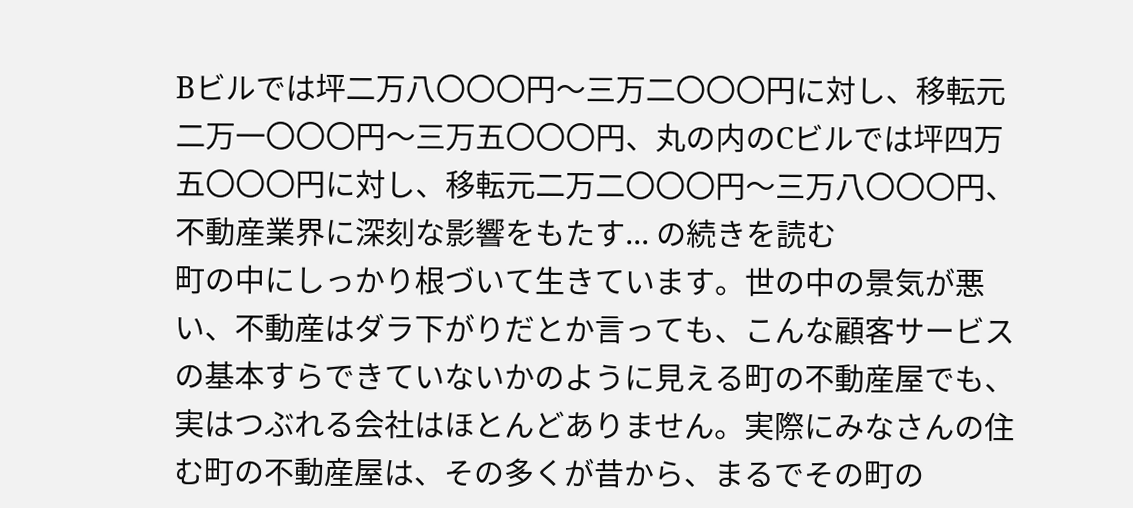Bビルでは坪二万八〇〇〇円〜三万二〇〇〇円に対し、移転元二万一〇〇〇円〜三万五〇〇〇円、丸の内のCビルでは坪四万五〇〇〇円に対し、移転元二万二〇〇〇円〜三万八〇〇〇円、
不動産業界に深刻な影響をもたす... の続きを読む
町の中にしっかり根づいて生きています。世の中の景気が悪い、不動産はダラ下がりだとか言っても、こんな顧客サービスの基本すらできていないかのように見える町の不動産屋でも、実はつぶれる会社はほとんどありません。実際にみなさんの住む町の不動産屋は、その多くが昔から、まるでその町の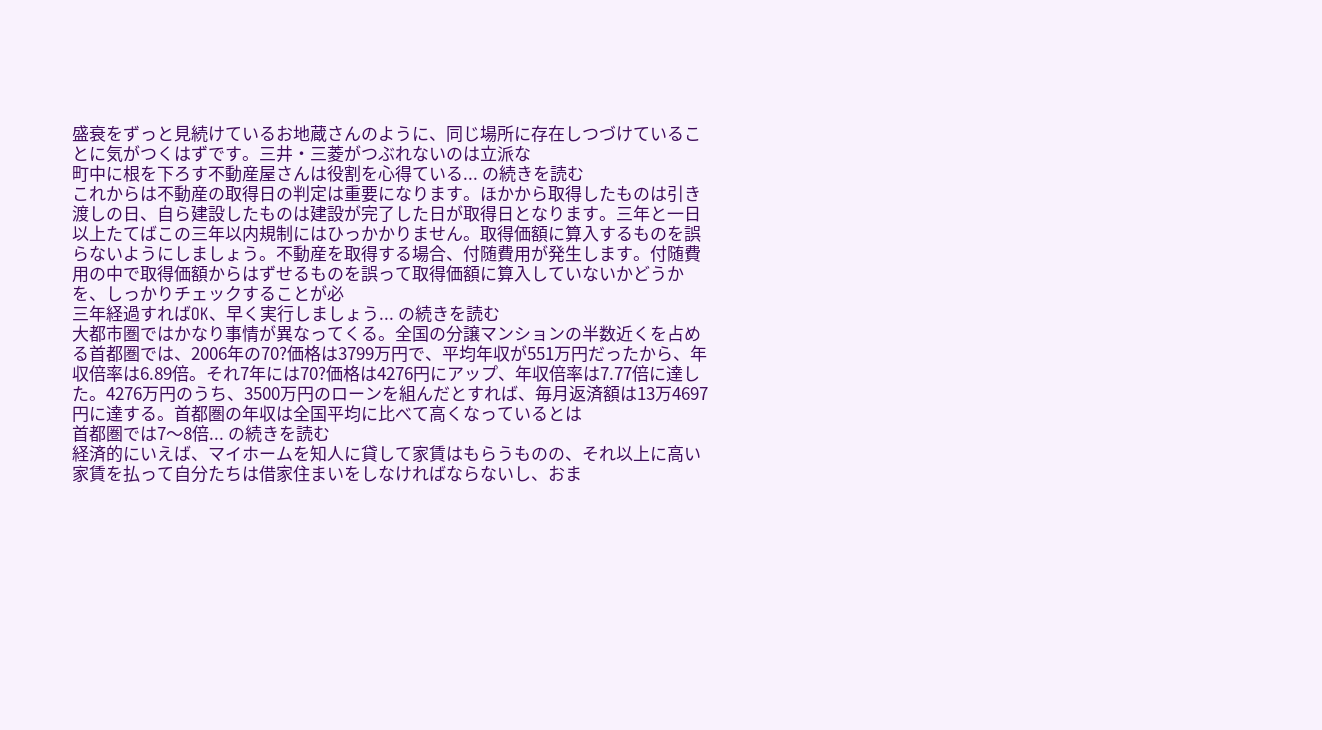盛衰をずっと見続けているお地蔵さんのように、同じ場所に存在しつづけていることに気がつくはずです。三井・三菱がつぶれないのは立派な
町中に根を下ろす不動産屋さんは役割を心得ている... の続きを読む
これからは不動産の取得日の判定は重要になります。ほかから取得したものは引き渡しの日、自ら建設したものは建設が完了した日が取得日となります。三年と一日以上たてばこの三年以内規制にはひっかかりません。取得価額に算入するものを誤らないようにしましょう。不動産を取得する場合、付随費用が発生します。付随費用の中で取得価額からはずせるものを誤って取得価額に算入していないかどうかを、しっかりチェックすることが必
三年経過すればOK、早く実行しましょう... の続きを読む
大都市圏ではかなり事情が異なってくる。全国の分譲マンションの半数近くを占める首都圏では、2006年の70?価格は3799万円で、平均年収が551万円だったから、年収倍率は6.89倍。それ7年には70?価格は4276円にアップ、年収倍率は7.77倍に達した。4276万円のうち、3500万円のローンを組んだとすれば、毎月返済額は13万4697円に達する。首都圏の年収は全国平均に比べて高くなっているとは
首都圏では7〜8倍... の続きを読む
経済的にいえば、マイホームを知人に貸して家賃はもらうものの、それ以上に高い家賃を払って自分たちは借家住まいをしなければならないし、おま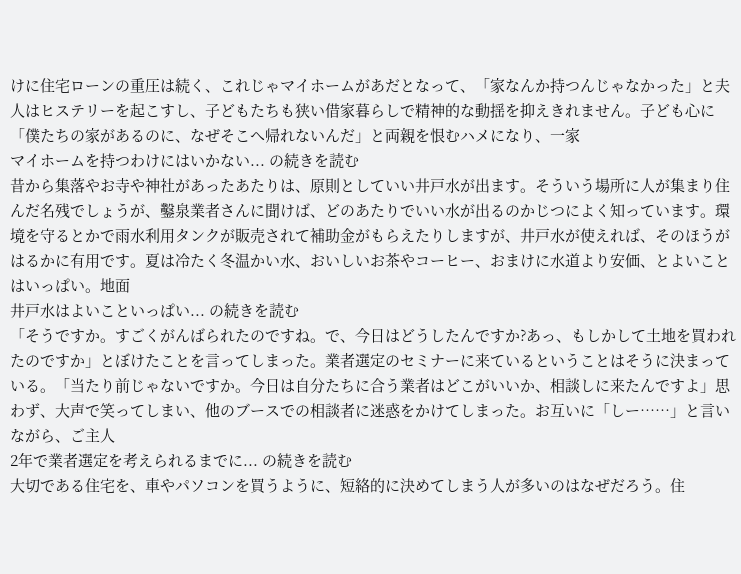けに住宅ローンの重圧は続く、これじゃマイホームがあだとなって、「家なんか持つんじゃなかった」と夫人はヒステリーを起こすし、子どもたちも狭い借家暮らしで精神的な動揺を抑えきれません。子ども心に「僕たちの家があるのに、なぜそこへ帰れないんだ」と両親を恨むハメになり、一家
マイホームを持つわけにはいかない... の続きを読む
昔から集落やお寺や神社があったあたりは、原則としていい井戸水が出ます。そういう場所に人が集まり住んだ名残でしょうが、鑿泉業者さんに聞けば、どのあたりでいい水が出るのかじつによく知っています。環境を守るとかで雨水利用タンクが販売されて補助金がもらえたりしますが、井戸水が使えれば、そのほうがはるかに有用です。夏は冷たく冬温かい水、おいしいお茶やコーヒー、おまけに水道より安価、とよいことはいっぱい。地面
井戸水はよいこといっぱい... の続きを読む
「そうですか。すごくがんばられたのですね。で、今日はどうしたんですか?あっ、もしかして土地を買われたのですか」とぼけたことを言ってしまった。業者選定のセミナーに来ているということはそうに決まっている。「当たり前じゃないですか。今日は自分たちに合う業者はどこがいいか、相談しに来たんですよ」思わず、大声で笑ってしまい、他のブースでの相談者に迷惑をかけてしまった。お互いに「しー……」と言いながら、ご主人
2年で業者選定を考えられるまでに... の続きを読む
大切である住宅を、車やパソコンを買うように、短絡的に決めてしまう人が多いのはなぜだろう。住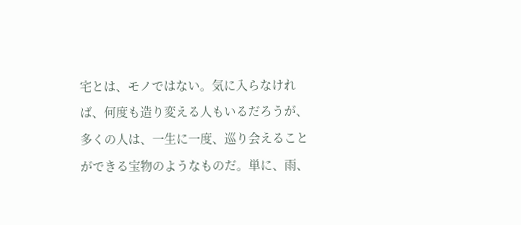宅とは、モノではない。気に入らなければ、何度も造り変える人もいるだろうが、多くの人は、一生に一度、巡り会えることができる宝物のようなものだ。単に、雨、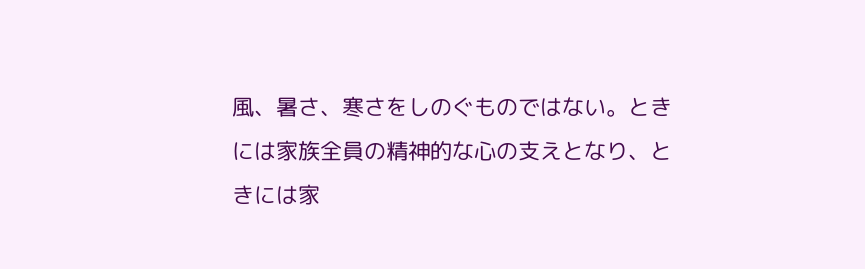風、暑さ、寒さをしのぐものではない。ときには家族全員の精神的な心の支えとなり、ときには家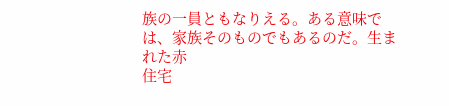族の一員ともなりえる。ある意味では、家族そのものでもあるのだ。生まれた赤
住宅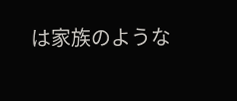は家族のような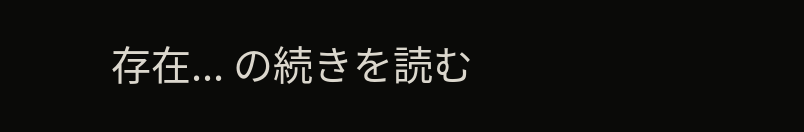存在... の続きを読む